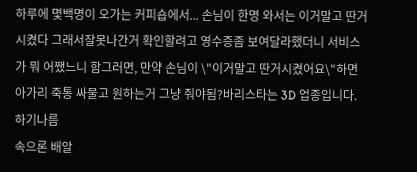하루에 몇백명이 오가는 커피숍에서... 손님이 한명 와서는 이거말고 딴거시켰다 그래서잘못나간거 확인할려고 영수증좀 보여달라했더니 서비스가 뭐 어쨌느니 함그러면, 만약 손님이 \"이거말고 딴거시켰어요\"하면 아가리 죽통 싸물고 원하는거 그냥 줘야됨?바리스타는 3D 업종입니다.
하기나름
속으론 배알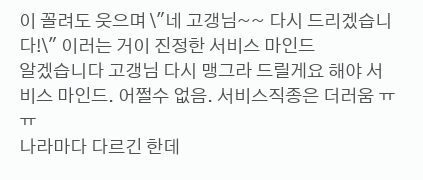이 꼴려도 웃으며 \"네 고갱님~~ 다시 드리겠습니다!\" 이러는 거이 진정한 서비스 마인드
알겠습니다 고갱님 다시 맹그라 드릴게요 해야 서비스 마인드. 어쩔수 없음. 서비스직종은 더러움 ㅠㅠ
나라마다 다르긴 한데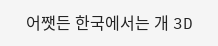어쨋든 한국에서는 개 3D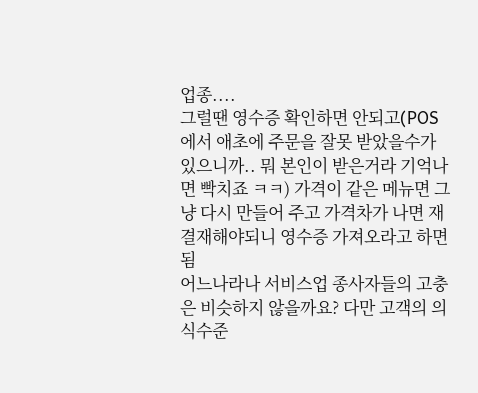업종....
그럴땐 영수증 확인하면 안되고(POS에서 애초에 주문을 잘못 받았을수가 있으니까.. 뭐 본인이 받은거라 기억나면 빡치죠 ㅋㅋ) 가격이 같은 메뉴면 그냥 다시 만들어 주고 가격차가 나면 재결재해야되니 영수증 가져오라고 하면됨
어느나라나 서비스업 종사자들의 고충은 비슷하지 않을까요? 다만 고객의 의식수준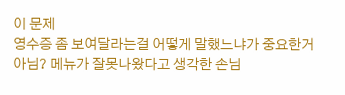이 문제
영수증 좀 보여달라는걸 어떻게 말했느냐가 중요한거 아님? 메뉴가 잘못나왔다고 생각한 손님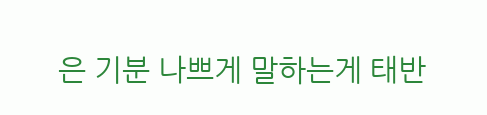은 기분 나쁘게 말하는게 태반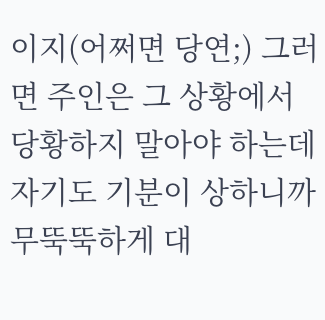이지(어쩌면 당연;) 그러면 주인은 그 상황에서 당황하지 말아야 하는데 자기도 기분이 상하니까 무뚝뚝하게 대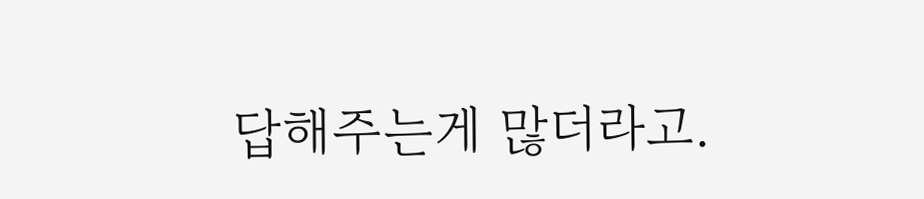답해주는게 많더라고.